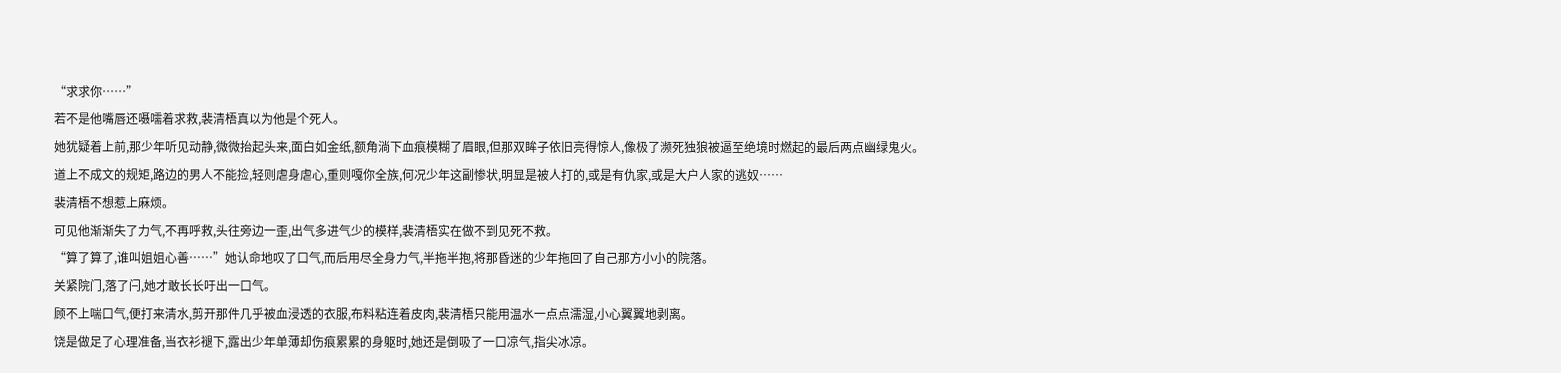“求求你……”
若不是他嘴唇还嗫嚅着求救,裴清梧真以为他是个死人。
她犹疑着上前,那少年听见动静,微微抬起头来,面白如金纸,额角淌下血痕模糊了眉眼,但那双眸子依旧亮得惊人,像极了濒死独狼被逼至绝境时燃起的最后两点幽绿鬼火。
道上不成文的规矩,路边的男人不能捡,轻则虐身虐心,重则嘎你全族,何况少年这副惨状,明显是被人打的,或是有仇家,或是大户人家的逃奴……
裴清梧不想惹上麻烦。
可见他渐渐失了力气,不再呼救,头往旁边一歪,出气多进气少的模样,裴清梧实在做不到见死不救。
“算了算了,谁叫姐姐心善……”她认命地叹了口气,而后用尽全身力气,半拖半抱,将那昏迷的少年拖回了自己那方小小的院落。
关紧院门,落了闩,她才敢长长吁出一口气。
顾不上喘口气,便打来清水,剪开那件几乎被血浸透的衣服,布料粘连着皮肉,裴清梧只能用温水一点点濡湿,小心翼翼地剥离。
饶是做足了心理准备,当衣衫褪下,露出少年单薄却伤痕累累的身躯时,她还是倒吸了一口凉气,指尖冰凉。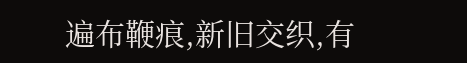遍布鞭痕,新旧交织,有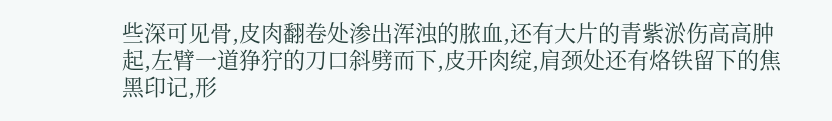些深可见骨,皮肉翻卷处渗出浑浊的脓血,还有大片的青紫淤伤高高肿起,左臂一道狰狞的刀口斜劈而下,皮开肉绽,肩颈处还有烙铁留下的焦黑印记,形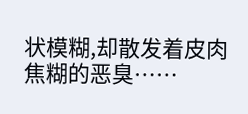状模糊,却散发着皮肉焦糊的恶臭……